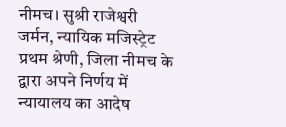नीमच। सुश्री राजेश्वरी जर्मन, न्यायिक मजिस्ट्रेट प्रथम श्रेणी, जिला नीमच के द्वारा अपने निर्णय में न्यायालय का आदेष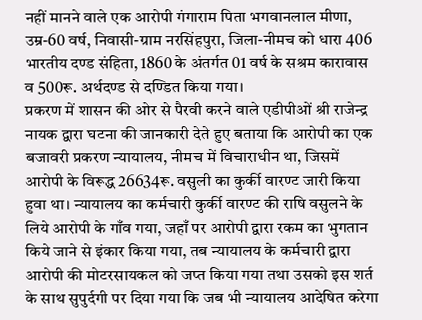नहीं मानने वाले एक आरोपी गंगाराम पिता भगवानलाल मीणा, उम्र-60 वर्ष, निवासी-ग्राम नरसिंहपुरा, जिला-नीमच को धारा 406 भारतीय दण्ड संहिता, 1860 के अंतर्गत 01 वर्ष के सश्रम कारावास व 500रू. अर्थदण्ड से दण्डित किया गया।
प्रकरण में शासन की ओर से पैरवी करने वाले एडीपीओं श्री राजेन्द्र नायक द्वारा घटना की जानकारी देते हुए बताया कि आरोपी का एक बजावरी प्रकरण न्यायालय, नीमच में विचाराधीन था, जिसमें आरोपी के विरूद्ध 26634रू. वसुली का कुर्की वारण्ट जारी किया हुवा था। न्यायालय का कर्मचारी कुर्की वारण्ट की राषि वसुलने के लिये आरोपी के गाँव गया, जहाँ पर आरोपी द्वारा रकम का भुगतान किये जाने से इंकार किया गया, तब न्यायालय के कर्मचारी द्वारा आरोपी की मोटरसायकल को जप्त किया गया तथा उसको इस शर्त के साथ सुपुर्दगी पर दिया गया कि जब भी न्यायालय आदेषित करेगा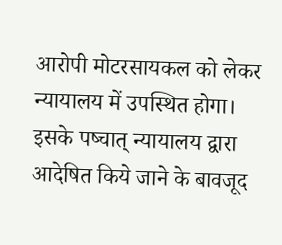आरोपी मोटरसायकल को लेकर न्यायालय में उपस्थित होगा। इसके पष्चात् न्यायालय द्वारा आदेषित किये जाने के बावजूद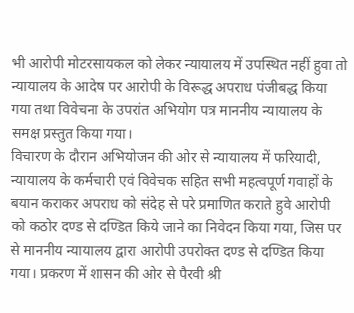भी आरोपी मोटरसायकल को लेकर न्यायालय में उपस्थित नहीं हुवा तो न्यायालय के आदेष पर आरोपी के विरूद्ध अपराध पंजीबद्ध किया गया तथा विवेचना के उपरांत अभियोग पत्र माननीय न्यायालय के समक्ष प्रस्तुत किया गया।
विचारण के दौरान अभियोजन की ओर से न्यायालय में फरियादी, न्यायालय के कर्मचारी एवं विवेचक सहित सभी महत्वपूर्ण गवाहों के बयान कराकर अपराध को संदेह से परे प्रमाणित कराते हुवे आरोपी को कठोर दण्ड से दण्डित किये जाने का निवेदन किया गया, जिस पर से माननीय न्यायालय द्वारा आरोपी उपरोक्त दण्ड से दण्डित किया गया। प्रकरण में शासन की ओर से पैरवी श्री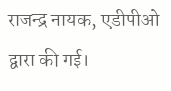राजन्द्र नायक, एडीपीओ द्वारा की गई।